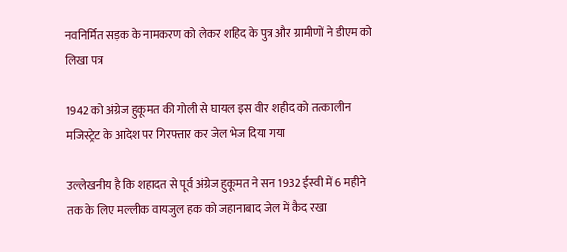नवनिर्मित सड़क के नामकरण को लेकर शहिद के पुत्र और ग्रामीणों ने डीएम को लिखा पत्र

1942 को अंग्रेज हुकूमत की गोली से घायल इस वीर शहीद को तत्कालीन मजिस्ट्रेट के आदेश पर गिरफ्तार कर जेल भेज दिया गया

उल्लेखनीय है कि शहादत से पूर्व अंग्रेज हुकूमत ने सन 1932 ईस्वी में 6 महीने तक के लिए मल्लीक वायजुल हक को जहानाबाद जेल में कैद रखा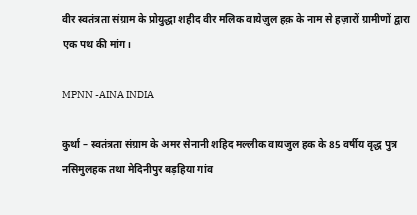वीर स्वतंत्रता संग्राम के प्रोयुद्धा शहीद वीर मलिक वायेज़ुल हक़ के नाम से हज़ारों ग्रामीणों द्वारा एक पथ की मांग।

MPNN -AINA INDIA

कुर्था – स्वतंत्रता संग्राम के अमर सेनानी शहिद मल्लीक वायजुल हक के 85 वर्षीय वृद्ध पुत्र नसिमुलहक तथा मेदिनीपुर बड़हिया गांव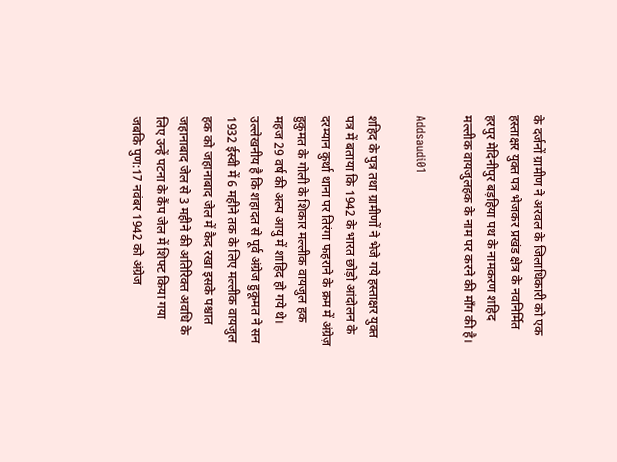के दर्जनों ग्रामीण ने अरवल के जिलाधिकारी को एक हस्ताक्षर युक्त पत्र भेजकर प्रखंड क्षेत्र के नवनिर्मित हरपुर मेदिनीपुर बड़हिया पथ के नामकरण शहिद मल्लीक वायजुलहक के नाम पर करने की माँग की है।

Addsaudi01

शहिद के पुत्र तथा ग्रामीणों ने भेजे गये हस्ताक्षर युक्त पत्र में बताया कि 1942 के भारत छोड़ो आंदोलन के दरम्यान कुर्था थाना पर तिरंगा फहराने के क्रम में अंग्रेज़ हुकुमत के गोली के शिकार मल्लीक वायजुल हक महज 29 वर्ष की अल्प आयु में शाहिद हो गये थे। उल्लेखनीय है कि शहादत से पूर्व अंग्रेज हुकूमत ने सन 1932 ईस्वी में 6 महीने तक के लिए मल्लीक वायजुल हक को जहानाबाद जेल में कैद रखा इसके पश्चात जहानाबाद जेल से 3 महीने की अतिरिक्त अवधि के लिए उन्हें पटना के कैंप जेल में शिफ्ट किया गया जबकि पुण:17 नवंबर 1942 को अंग्रेज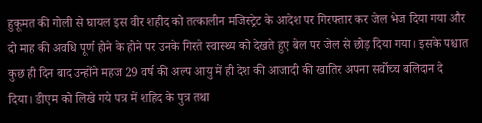हुकूमत की गोली से घायल इस वीर शहीद को तत्कालीन मजिस्ट्रेट के आदेश पर गिरफ्तार कर जेल भेज दिया गया और दो माह की अवधि पूर्ण होने के होने पर उनके गिरते स्वास्थ्य को देखते हुए बेल पर जेल से छोड़ दिया गया। इसके पश्चात कुछ ही दिन बाद उन्होंने महज 29 वर्ष की अल्प आयु में ही देश की आजादी की खातिर अपना सर्वोच्च बलिदान दे दिया। डीएम को लिखे गये पत्र में शहिद के पुत्र तथा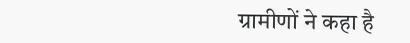ग्रामीणों ने कहा है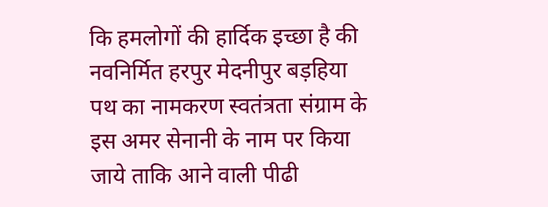कि हमलोगों की हार्दिक इच्छा है की नवनिर्मित हरपुर मेदनीपुर बड़हिया पथ का नामकरण स्वतंत्रता संग्राम के इस अमर सेनानी के नाम पर किया जाये ताकि आने वाली पीढी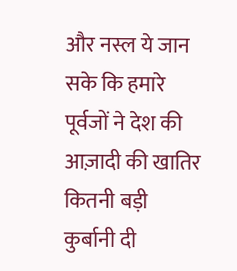और नस्ल ये जान सके कि हमारे पूर्वजों ने देश की आज़ादी की खातिर कितनी बड़ी कुर्बानी दी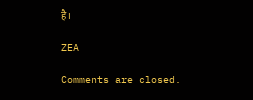है।

ZEA

Comments are closed.